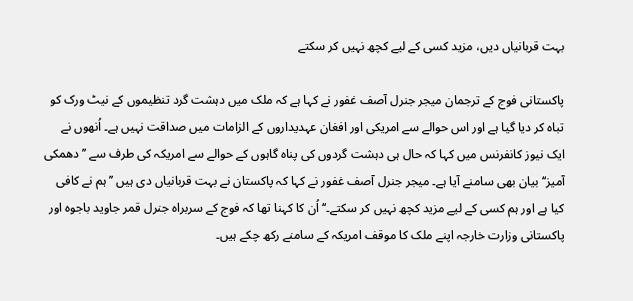بہت قربانیاں دیں، مزید کسی کے لیے کچھ نہیں کر سکتے

پاکستانی فوج کے ترجمان میجر جنرل آصف غفور نے کہا ہے کہ ملک میں دہشت گرد تنظیموں کے نیٹ ورک کو تباہ کر دیا گیا ہے اور اس حوالے سے امریکی اور افغان عہدیداروں کے الزامات میں صداقت نہیں ہے۔ اُنھوں نے ایک نیوز کانفرنس میں کہا کہ حال ہی دہشت گردوں کی پناہ گاہوں کے حوالے سے امریکہ کی طرف سے ’’دھمکی آمیز‘‘ بیان بھی سامنے آیا ہے۔ میجر جنرل آصف غفور نے کہا کہ پاکستان نے بہت قربانیاں دی ہیں ’’ہم نے کافی کیا ہے اور ہم کسی کے لیے مزید کچھ نہیں کر سکتے۔‘‘ اُن کا کہنا تھا کہ فوج کے سربراہ جنرل قمر جاوید باجوہ اور پاکستانی وزارت خارجہ اپنے ملک کا موقف امریکہ کے سامنے رکھ چکے ہیں۔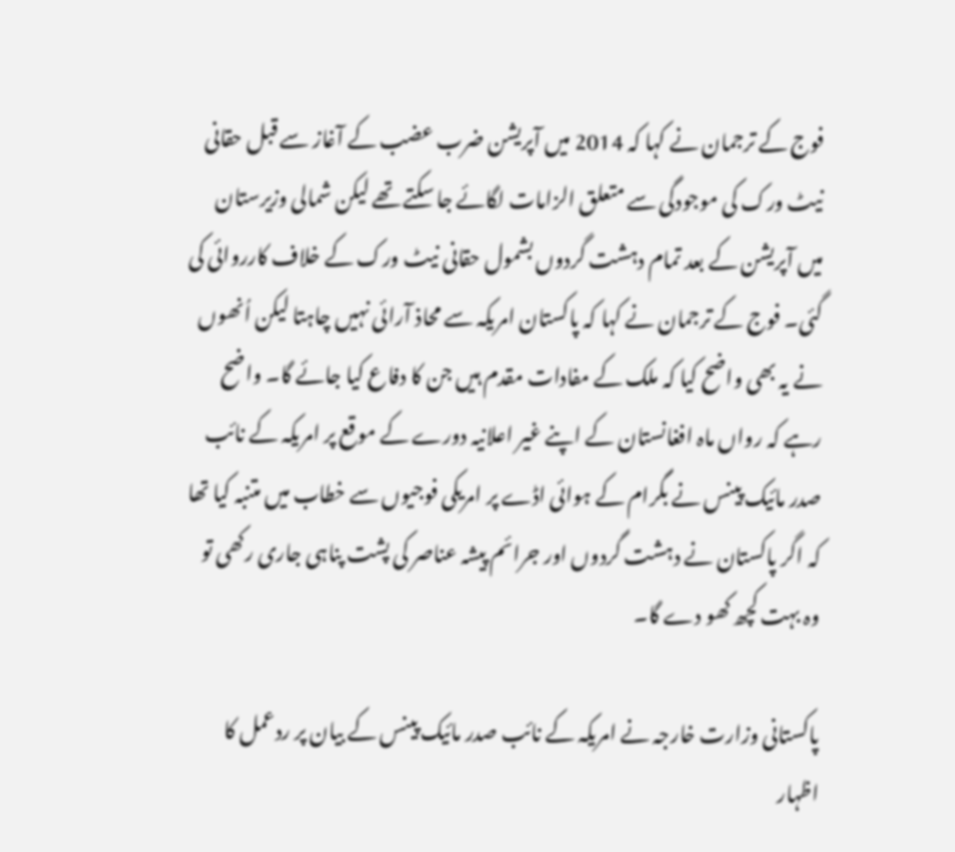فوج کے ترجمان نے کہا کہ 2014 میں آپریشن ضرب عضب کے آغاز سے قبل حقانی نیٹ ورک کی موجودگی سے متعلق الزامات لگائے جا سکتے تھے لیکن شمالی وزیرستان میں آپریشن کے بعد تمام دہشت گردوں بشمول حقانی نیٹ ورک کے خلاف کارروائی کی گئی۔ فوج کے ترجمان نے کہا کہ پاکستان امریکہ سے محاذ آرائی نہیں چاہتا لیکن اُنھوں نے یہ بھی واضح کیا کہ ملک کے مفادات مقدم ہیں جن کا دفاع کیا جائے گا۔ واضح رہے کہ رواں ماہ افغانستان کے اپنے غیر اعلانیہ دورے کے موقع پر امریکہ کے نائب صدر مائیک پینس نے بگرام کے ہوائی اڈے پر امریکی فوجیوں سے خطاب میں متنبہ کیا تھا کہ اگر پاکستان نے دہشت گردوں اور جرائم پیشہ عناصر کی پشت پناہی جاری رکھی تو وہ بہت کچھ کھو دے گا۔

پاکستانی وزارت خارجہ نے امریکہ کے نائب صدر مائیک پینس کے بیان پر ردعمل کا اظہار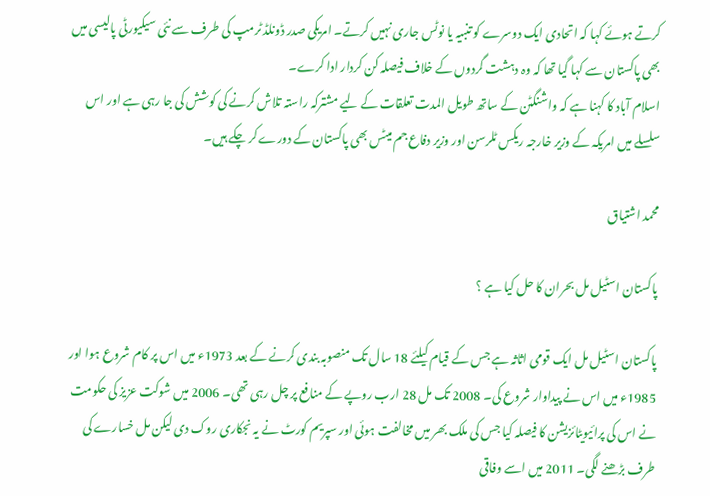کرتے ہوئے کہا کہ اتحادی ایک دوسرے کو تنبیہ یا نوٹس جاری نہیں کرتے۔ امریکی صدر ڈونلڈ ٹرمپ کی طرف سے نئی سیکیورٹی پالیسی میں بھی پاکستان سے کہا گیا تھا کہ وہ دہشت گردوں کے خلاف فیصلہ کن کردار ادا کرے۔
اسلام آباد کا کہنا ہے کہ واشنگٹن کے ساتھ طویل المدت تعلقات کے لیے مشترکہ راستہ تلاش کرنے کی کوشش کی جا رہی ہے اور اس سلسلے میں امریکہ کے وزیر خارجہ ریکس ٹلرسن اور وزیر دفاع جم میٹس بھی پاکستان کے دورے کر چکے ہیں۔

محمد اشتیاق

پاکستان اسٹیل مل بحران کا حل کیا ہے ؟

پاکستان اسٹیل مل ایک قومی اثاثہ ہے جس کے قیام کیلئے 18 سال تک منصوبہ بندی کرنے کے بعد 1973ء میں اس پر کام شروع ہوا اور 1985ء میں اس نے پیداوار شروع کی۔ 2008 تک مل 28 ارب روپے کے منافع پر چل رہی تھی۔ 2006 میں شوکت عزیز کی حکومت نے اس کی پرائیویٹائزیشن کا فیصلہ کیا جس کی ملک بھر میں مخالفت ہوئی اور سپریم کورٹ نے یہ نجکاری روک دی لیکن مل خسارے کی طرف بڑھنے لگی۔ 2011 میں اسے وفاقی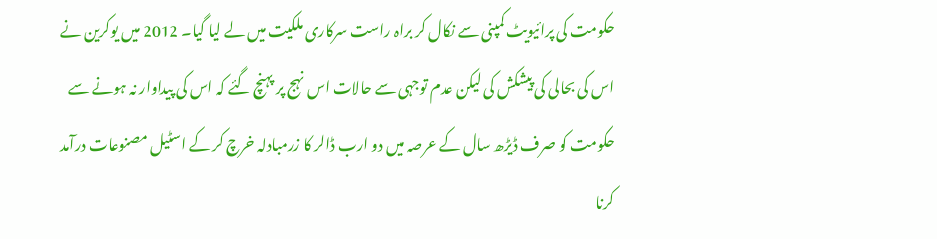حکومت کی پرائیویٹ کمپنی سے نکال کر براہ راست سرکاری ملکیت میں لے لیا گیا۔ 2012 میں یوکرین نے اس کی بحالی کی پیشکش کی لیکن عدم توجہی سے حالات اس نہج پر پہنچ گئے کہ اس کی پیداوار نہ ہونے سے حکومت کو صرف ڈیڑھ سال کے عرصہ میں دو ارب ڈالر کا زرمبادلہ خرچ کر کے اسٹیل مصنوعات درآمد کرنا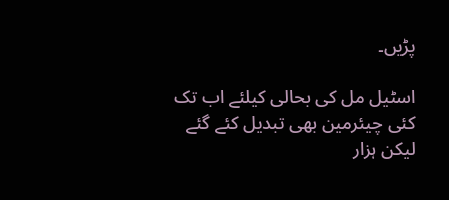پڑیں۔

اسٹیل مل کی بحالی کیلئے اب تک کئی چیئرمین بھی تبدیل کئے گئے لیکن ہزار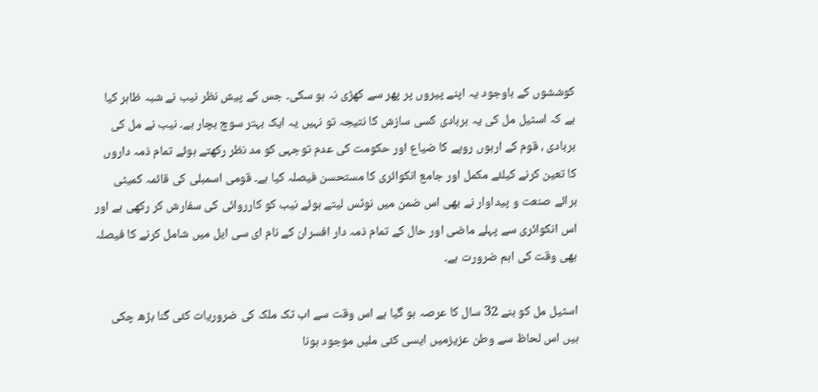کوششوں کے باوجود یہ اپنے پیروں پر پھر سے کھڑی نہ ہو سکی۔ جس کے پیش نظر نیب نے شبہ ظاہر کیا ہے کہ اسٹیل مل کی یہ بربادی کسی سازش کا نتیجہ تو نہیں یہ ایک بہتر سوچ بچار ہے۔ نیب نے مل کی بربادی ، قوم کے اربوں روپے کا ضیاع اور حکومت کی عدم توجہی کو مد نظر رکھتے ہوئے تمام ذمہ داروں کا تعین کرنے کیلئے مکمل اور جامع انکوائری کا مستحسن فیصلہ کیا ہے۔ قومی اسمبلی کی قائمہ کمیٹی برائے صنعت و پیداوار نے بھی اس ضمن میں نوٹس لیتے ہوئے نیب کو کارروائی کی سفارش کر رکھی ہے اور اس انکوائری سے پہلے ماضی اور حال کے تمام ذمہ دار افسران کے نام ای سی ایل میں شامل کرنے کا فیصلہ بھی وقت کی اہم ضرورت ہے۔

اسٹیل مل کو بنے 32 سال کا عرصہ ہو گیا ہے اس وقت سے اب تک ملک کی ضروریات کئی گنا بڑھ چکی ہیں اس لحاظ سے وطن عزیزمیں ایسی کئی ملیں موجود ہونا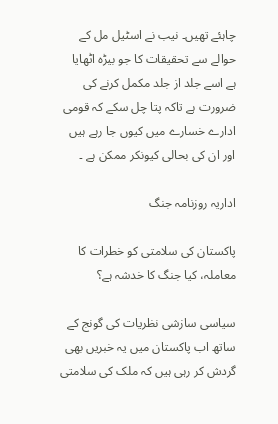چاہئے تھیں۔ نیب نے اسٹیل مل کے حوالے سے تحقیقات کا جو بیڑہ اٹھایا ہے اسے جلد از جلد مکمل کرنے کی ضرورت ہے تاکہ پتا چل سکے کہ قومی ادارے خسارے میں کیوں جا رہے ہیں اور ان کی بحالی کیونکر ممکن ہے ۔

اداریہ روزنامہ جنگ

پاکستان کی سلامتی کو خطرات کا معاملہ، کیا جنگ کا خدشہ ہے؟

سیاسی سازشی نظریات کی گونج کے ساتھ اب پاکستان میں یہ خبریں بھی گردش کر رہی ہیں کہ ملک کی سلامتی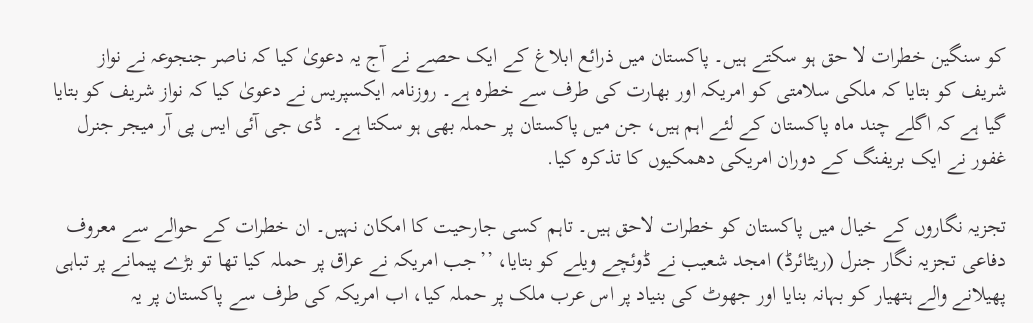کو سنگین خطرات لا حق ہو سکتے ہیں۔ پاکستان میں ذرائع ابلاغ کے ایک حصے نے آج یہ دعویٰ کیا کہ ناصر جنجوعہ نے نواز شریف کو بتایا کہ ملکی سلامتی کو امریکہ اور بھارت کی طرف سے خطرہ ہے۔ روزنامہ ایکسپریس نے دعویٰ کیا کہ نواز شریف کو بتایا گیا ہے کہ اگلے چند ماہ پاکستان کے لئے اہم ہیں، جن میں پاکستان پر حملہ بھی ہو سکتا ہے۔  ڈی جی آئی ایس پی آر میجر جنرل غفور نے ایک بریفنگ کے دوران امریکی دھمکیوں کا تذکرہ کیا.

تجزیہ نگاروں کے خیال میں پاکستان کو خطرات لاحق ہیں۔ تاہم کسی جارحیت کا امکان نہیں۔ ان خطرات کے حوالے سے معروف دفاعی تجزیہ نگار جنرل (ریٹائرڈ) امجد شعیب نے ڈوئچے ویلے کو بتایا، ’’جب امریکہ نے عراق پر حملہ کیا تھا تو بڑے پیمانے پر تباہی پھیلانے والے ہتھیار کو بہانہ بنایا اور جھوٹ کی بنیاد پر اس عرب ملک پر حملہ کیا، اب امریکہ کی طرف سے پاکستان پر یہ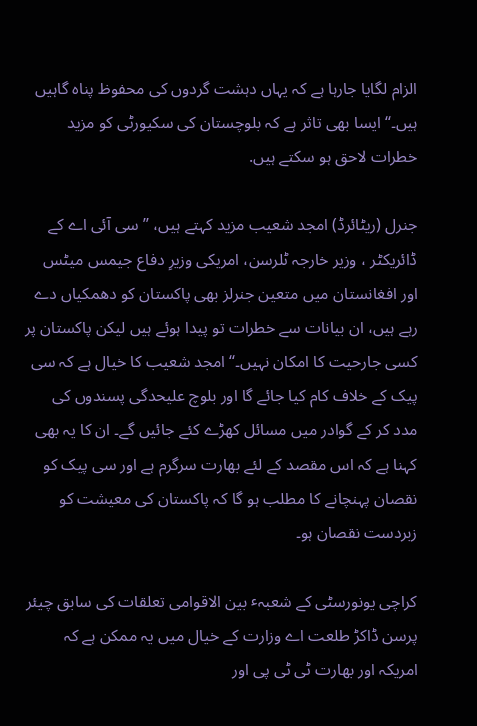الزام لگایا جارہا ہے کہ یہاں دہشت گردوں کی محفوظ پناہ گاہیں ہیں۔‘‘ ایسا بھی تاثر ہے کہ بلوچستان کی سکیورٹی کو مزید خطرات لاحق ہو سکتے ہیں.

جنرل (ریٹائرڈ) امجد شعیب مزید کہتے ہیں، ’’ سی آئی اے کے ڈائریکٹر ، وزیر خارجہ ٹلرسن، امریکی وزیرِ دفاع جیمس میٹس اور افغانستان میں متعین جنرلز بھی پاکستان کو دھمکیاں دے رہے ہیں، ان بیانات سے خطرات تو پیدا ہوئے ہیں لیکن پاکستان پر کسی جارحیت کا امکان نہیں۔‘‘ امجد شعیب کا خیال ہے کہ سی پیک کے خلاف کام کیا جائے گا اور بلوچ علیحدگی پسندوں کی مدد کر کے گوادر میں مسائل کھڑے کئے جائیں گے۔ ان کا یہ بھی کہنا ہے کہ اس مقصد کے لئے بھارت سرگرم ہے اور سی پیک کو نقصان پہنچانے کا مطلب ہو گا کہ پاکستان کی معیشت کو زبردست نقصان ہو۔

کراچی یونورسٹی کے شعبہٴ بین الاقوامی تعلقات کی سابق چیئر پرسن ڈاکڑ طلعت اے وزارت کے خیال میں یہ ممکن ہے کہ امریکہ اور بھارت ٹی ٹی پی اور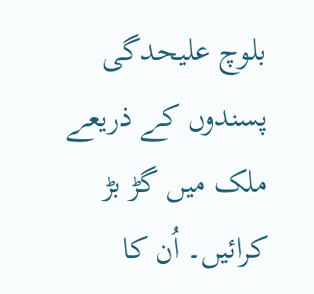بلوچ علیحدگی پسندوں کے ذریعے ملک میں گڑ بڑ کرائیں۔ اُن کا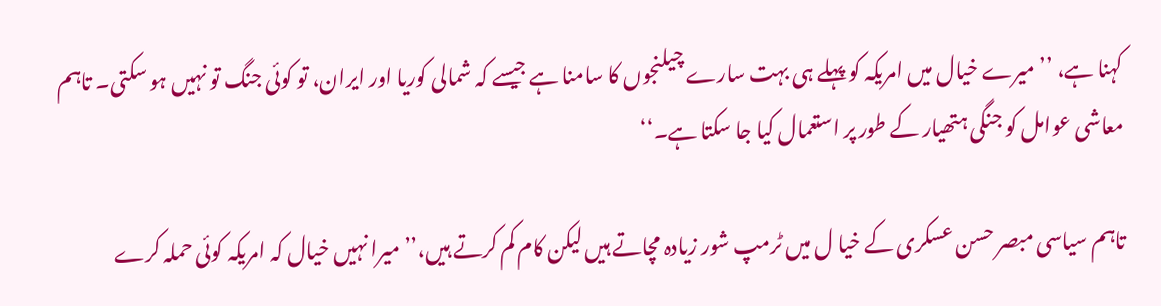کہنا ہے، ’’میرے خیال میں امریکہ کو پہلے ہی بہت سارے چیلنجوں کا سامنا ہے جیسے کہ شمالی کوریا اور ایران، تو کوئی جنگ تو نہیں ہو سکتی۔ تاہم معاشی عوامل کو جنگی ہتھیار کے طور پر استعمال کیا جا سکتا ہے۔‘‘

تاہم سیاسی مبصر حسن عسکری کے خیا ل میں ٹرمپ شور زیادہ مچاتے ہیں لیکن کام کم کرتے ہیں،’’ میرا نہیں خیال کہ امریکہ کوئی حملہ کرے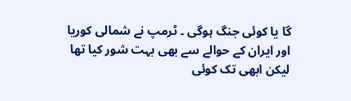گا یا کوئی جنگ ہوگی ۔ ٹرمپ نے شمالی کوریا اور ایران کے حوالے سے بھی بہت شور کیا تھا لیکن ابھی تک کوئی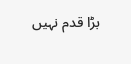بڑا قدم نہیں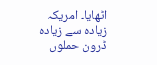اٹھایا۔ امریکہ زیادہ سے زیادہ ڈرون حملوں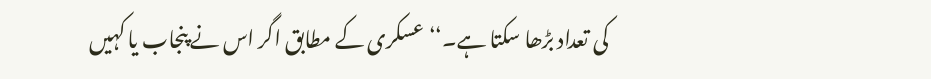کی تعداد بڑھا سکتا ہے۔‘‘ عسکری کے مطابق اگر اس نے پنجاب یا کہیں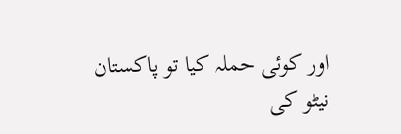اور کوئی حملہ کیا تو پاکستان نیٹو کی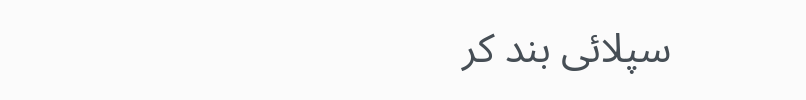سپلائی بند کر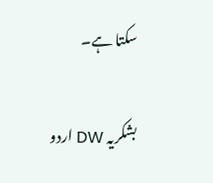سکتا ہے۔

بشکریہ DW اردو